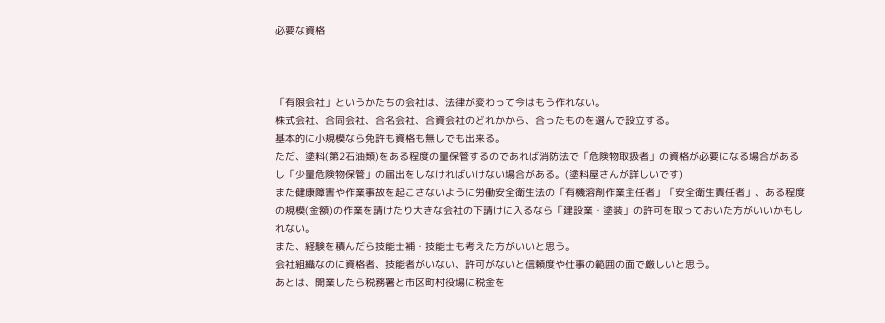必要な資格



「有限会社」というかたちの会社は、法律が変わって今はもう作れない。
株式会社、合同会社、合名会社、合資会社のどれかから、合ったものを選んで設立する。
基本的に小規模なら免許も資格も無しでも出来る。
ただ、塗料(第2石油類)をある程度の量保管するのであれば消防法で「危険物取扱者」の資格が必要になる場合があるし「少量危険物保管」の届出をしなければいけない場合がある。(塗料屋さんが詳しいです)
また健康障害や作業事故を起こさないように労働安全衛生法の「有機溶剤作業主任者」「安全衛生責任者」、ある程度の規模(金額)の作業を請けたり大きな会社の下請けに入るなら「建設業・塗装」の許可を取っておいた方がいいかもしれない。
また、経験を積んだら技能士補・技能士も考えた方がいいと思う。
会社組織なのに資格者、技能者がいない、許可がないと信頼度や仕事の範囲の面で厳しいと思う。
あとは、開業したら税務署と市区町村役場に税金を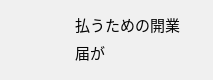払うための開業届が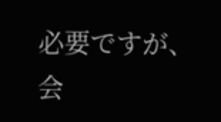必要ですが、会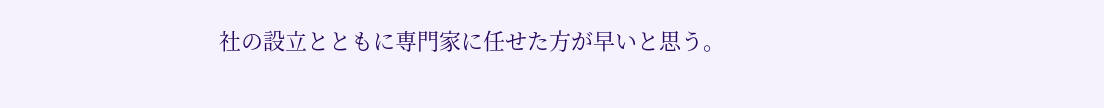社の設立とともに専門家に任せた方が早いと思う。